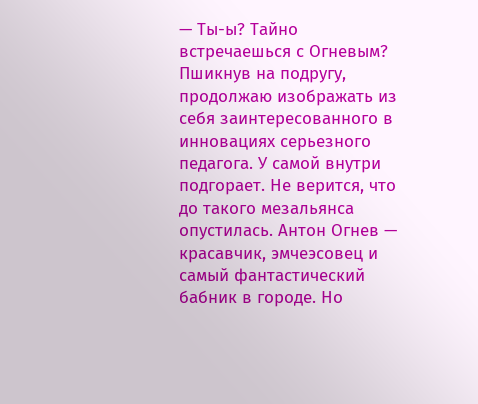— Ты-ы? Тайно встречаешься с Огневым? Пшикнув на подругу, продолжаю изображать из себя заинтересованного в инновациях серьезного педагога. У самой внутри подгорает. Не верится, что до такого мезальянса опустилась. Антон Огнев — красавчик, эмчеэсовец и самый фантастический бабник в городе. Но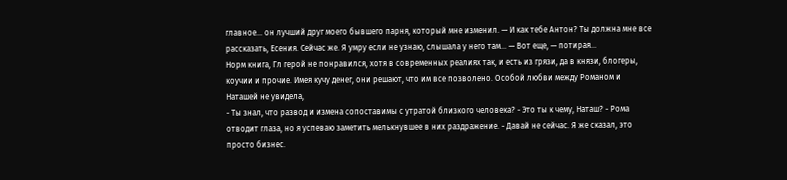главное… он лучший друг моего бывшего парня, который мне изменил. — И как тебе Антон? Ты должна мне все рассказать, Есения. Сейчас же. Я умру если не узнаю, слышала у него там… — Вот еще, — потирая...
Норм книга, Гл герой не понравился, хотя в современных реалиях так, и есть из грязи, да в князи, блогеры, коучии и прочие. Имея кучу денег, они решают, что им все позволено. Особой любви между Романом и Наташей не увидела,
- Ты знал, что развод и измена сопоставимы с утратой близкого человека? - Это ты к чему, Наташ? - Рома отводит глаза, но я успеваю заметить мелькнувшее в них раздражение. - Давай не сейчас. Я же сказал, это просто бизнес.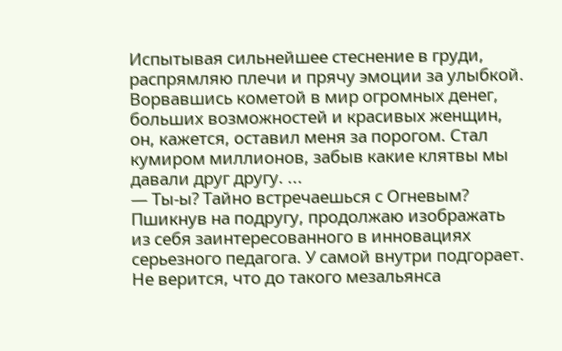Испытывая сильнейшее стеснение в груди, распрямляю плечи и прячу эмоции за улыбкой. Ворвавшись кометой в мир огромных денег, больших возможностей и красивых женщин, он, кажется, оставил меня за порогом. Стал кумиром миллионов, забыв какие клятвы мы давали друг другу. ...
— Ты-ы? Тайно встречаешься с Огневым? Пшикнув на подругу, продолжаю изображать из себя заинтересованного в инновациях серьезного педагога. У самой внутри подгорает. Не верится, что до такого мезальянса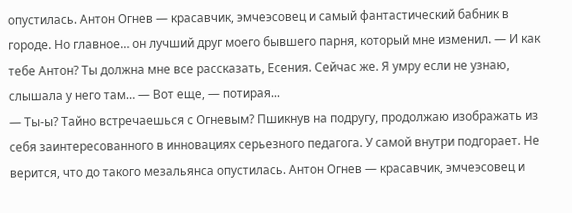опустилась. Антон Огнев — красавчик, эмчеэсовец и самый фантастический бабник в городе. Но главное… он лучший друг моего бывшего парня, который мне изменил. — И как тебе Антон? Ты должна мне все рассказать, Есения. Сейчас же. Я умру если не узнаю, слышала у него там… — Вот еще, — потирая...
— Ты-ы? Тайно встречаешься с Огневым? Пшикнув на подругу, продолжаю изображать из себя заинтересованного в инновациях серьезного педагога. У самой внутри подгорает. Не верится, что до такого мезальянса опустилась. Антон Огнев — красавчик, эмчеэсовец и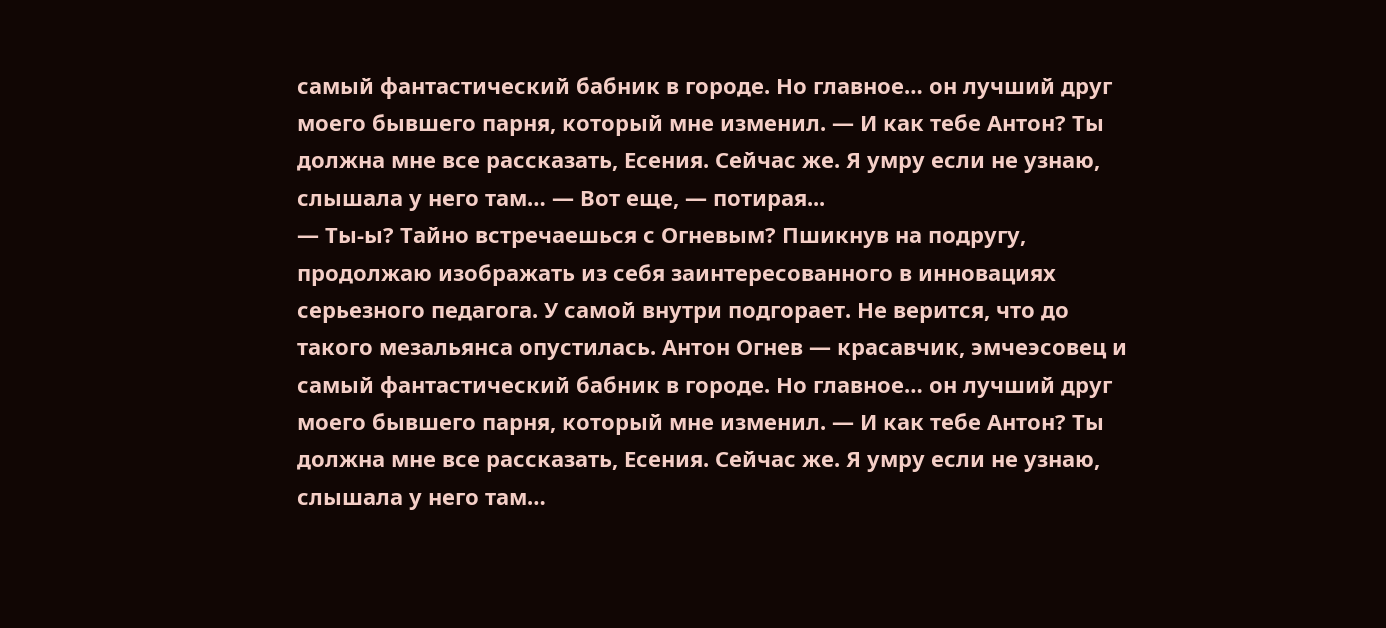самый фантастический бабник в городе. Но главное… он лучший друг моего бывшего парня, который мне изменил. — И как тебе Антон? Ты должна мне все рассказать, Есения. Сейчас же. Я умру если не узнаю, слышала у него там… — Вот еще, — потирая...
— Ты-ы? Тайно встречаешься с Огневым? Пшикнув на подругу, продолжаю изображать из себя заинтересованного в инновациях серьезного педагога. У самой внутри подгорает. Не верится, что до такого мезальянса опустилась. Антон Огнев — красавчик, эмчеэсовец и самый фантастический бабник в городе. Но главное… он лучший друг моего бывшего парня, который мне изменил. — И как тебе Антон? Ты должна мне все рассказать, Есения. Сейчас же. Я умру если не узнаю, слышала у него там…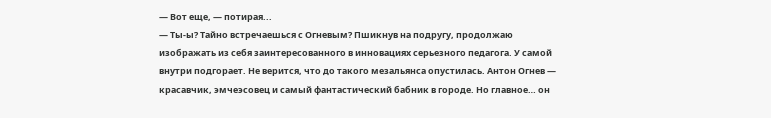— Вот еще, — потирая...
— Ты-ы? Тайно встречаешься с Огневым? Пшикнув на подругу, продолжаю изображать из себя заинтересованного в инновациях серьезного педагога. У самой внутри подгорает. Не верится, что до такого мезальянса опустилась. Антон Огнев — красавчик, эмчеэсовец и самый фантастический бабник в городе. Но главное… он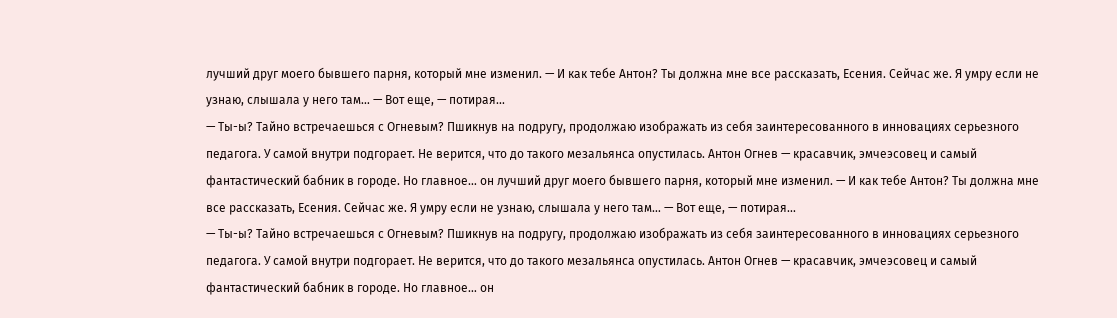лучший друг моего бывшего парня, который мне изменил. — И как тебе Антон? Ты должна мне все рассказать, Есения. Сейчас же. Я умру если не узнаю, слышала у него там… — Вот еще, — потирая...
— Ты-ы? Тайно встречаешься с Огневым? Пшикнув на подругу, продолжаю изображать из себя заинтересованного в инновациях серьезного педагога. У самой внутри подгорает. Не верится, что до такого мезальянса опустилась. Антон Огнев — красавчик, эмчеэсовец и самый фантастический бабник в городе. Но главное… он лучший друг моего бывшего парня, который мне изменил. — И как тебе Антон? Ты должна мне все рассказать, Есения. Сейчас же. Я умру если не узнаю, слышала у него там… — Вот еще, — потирая...
— Ты-ы? Тайно встречаешься с Огневым? Пшикнув на подругу, продолжаю изображать из себя заинтересованного в инновациях серьезного педагога. У самой внутри подгорает. Не верится, что до такого мезальянса опустилась. Антон Огнев — красавчик, эмчеэсовец и самый фантастический бабник в городе. Но главное… он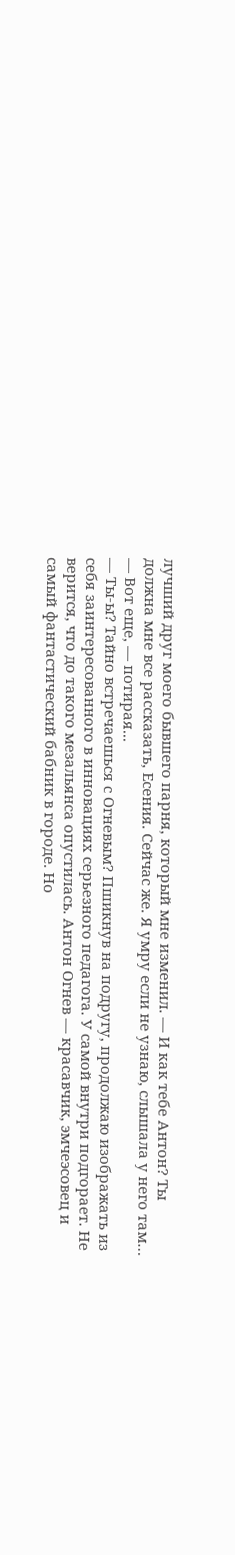лучший друг моего бывшего парня, который мне изменил. — И как тебе Антон? Ты должна мне все рассказать, Есения. Сейчас же. Я умру если не узнаю, слышала у него там… — Вот еще, — потирая...
— Ты-ы? Тайно встречаешься с Огневым? Пшикнув на подругу, продолжаю изображать из себя заинтересованного в инновациях серьезного педагога. У самой внутри подгорает. Не верится, что до такого мезальянса опустилась. Антон Огнев — красавчик, эмчеэсовец и самый фантастический бабник в городе. Но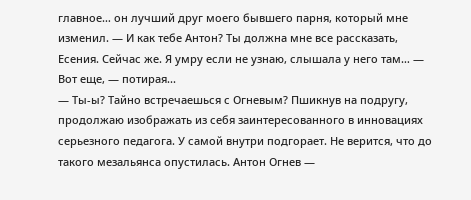главное… он лучший друг моего бывшего парня, который мне изменил. — И как тебе Антон? Ты должна мне все рассказать, Есения. Сейчас же. Я умру если не узнаю, слышала у него там… — Вот еще, — потирая...
— Ты-ы? Тайно встречаешься с Огневым? Пшикнув на подругу, продолжаю изображать из себя заинтересованного в инновациях серьезного педагога. У самой внутри подгорает. Не верится, что до такого мезальянса опустилась. Антон Огнев —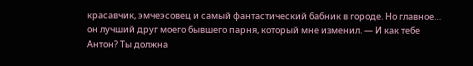красавчик, эмчеэсовец и самый фантастический бабник в городе. Но главное… он лучший друг моего бывшего парня, который мне изменил. — И как тебе Антон? Ты должна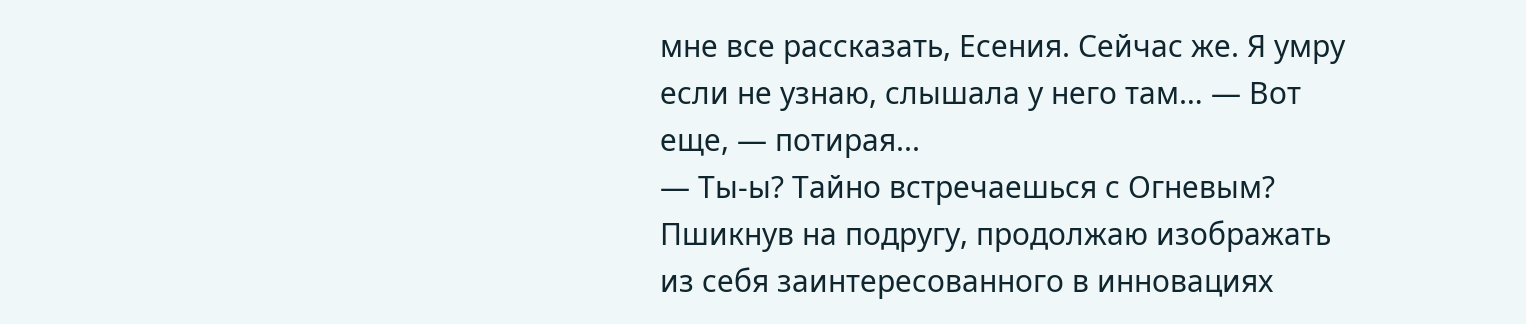мне все рассказать, Есения. Сейчас же. Я умру если не узнаю, слышала у него там… — Вот еще, — потирая...
— Ты-ы? Тайно встречаешься с Огневым? Пшикнув на подругу, продолжаю изображать из себя заинтересованного в инновациях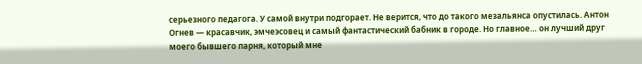серьезного педагога. У самой внутри подгорает. Не верится, что до такого мезальянса опустилась. Антон Огнев — красавчик, эмчеэсовец и самый фантастический бабник в городе. Но главное… он лучший друг моего бывшего парня, который мне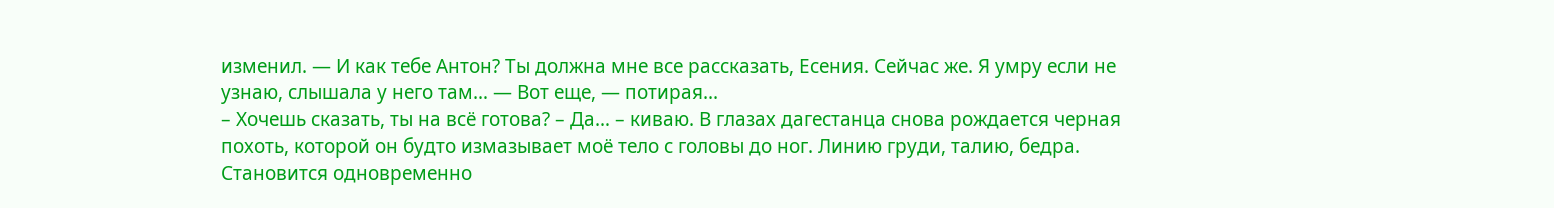изменил. — И как тебе Антон? Ты должна мне все рассказать, Есения. Сейчас же. Я умру если не узнаю, слышала у него там… — Вот еще, — потирая...
– Хочешь сказать, ты на всё готова? – Да… – киваю. В глазах дагестанца снова рождается черная похоть, которой он будто измазывает моё тело с головы до ног. Линию груди, талию, бедра. Становится одновременно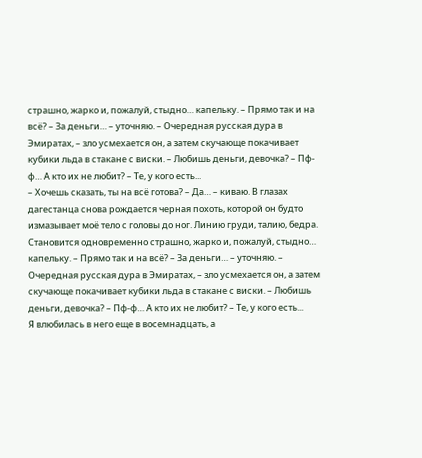страшно, жарко и, пожалуй, стыдно… капельку. – Прямо так и на всё? – За деньги… – уточняю. – Очередная русская дура в Эмиратах, – зло усмехается он, а затем скучающе покачивает кубики льда в стакане с виски. – Любишь деньги, девочка? – Пф-ф… А кто их не любит? – Те, у кого есть...
– Хочешь сказать, ты на всё готова? – Да… – киваю. В глазах дагестанца снова рождается черная похоть, которой он будто измазывает моё тело с головы до ног. Линию груди, талию, бедра. Становится одновременно страшно, жарко и, пожалуй, стыдно… капельку. – Прямо так и на всё? – За деньги… – уточняю. – Очередная русская дура в Эмиратах, – зло усмехается он, а затем скучающе покачивает кубики льда в стакане с виски. – Любишь деньги, девочка? – Пф-ф… А кто их не любит? – Те, у кого есть...
Я влюбилась в него еще в восемнадцать, а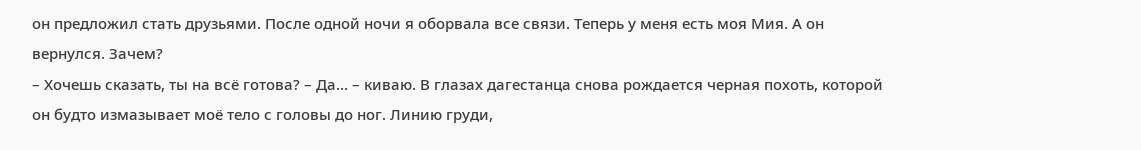он предложил стать друзьями. После одной ночи я оборвала все связи. Теперь у меня есть моя Мия. А он вернулся. Зачем?
– Хочешь сказать, ты на всё готова? – Да… – киваю. В глазах дагестанца снова рождается черная похоть, которой он будто измазывает моё тело с головы до ног. Линию груди,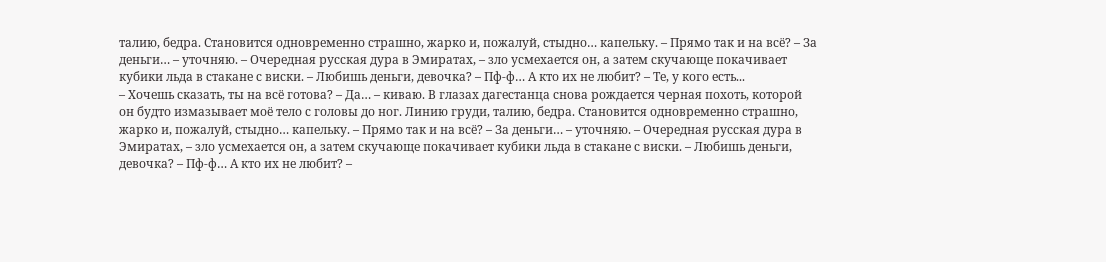талию, бедра. Становится одновременно страшно, жарко и, пожалуй, стыдно… капельку. – Прямо так и на всё? – За деньги… – уточняю. – Очередная русская дура в Эмиратах, – зло усмехается он, а затем скучающе покачивает кубики льда в стакане с виски. – Любишь деньги, девочка? – Пф-ф… А кто их не любит? – Те, у кого есть...
– Хочешь сказать, ты на всё готова? – Да… – киваю. В глазах дагестанца снова рождается черная похоть, которой он будто измазывает моё тело с головы до ног. Линию груди, талию, бедра. Становится одновременно страшно, жарко и, пожалуй, стыдно… капельку. – Прямо так и на всё? – За деньги… – уточняю. – Очередная русская дура в Эмиратах, – зло усмехается он, а затем скучающе покачивает кубики льда в стакане с виски. – Любишь деньги, девочка? – Пф-ф… А кто их не любит? –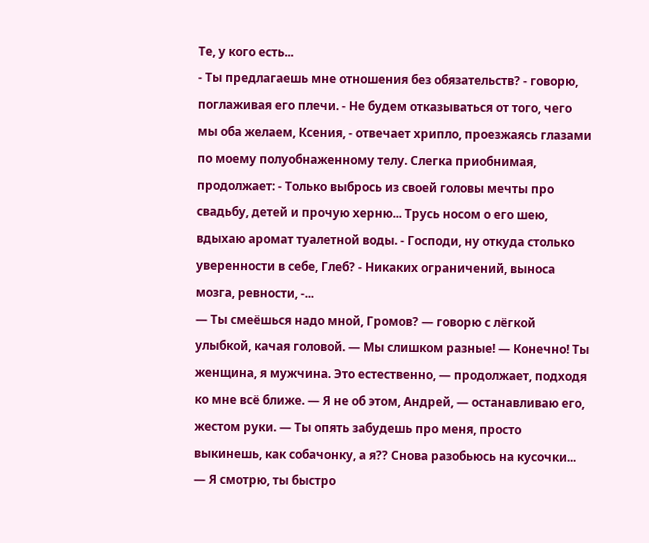Те, у кого есть...
- Ты предлагаешь мне отношения без обязательств? - говорю, поглаживая его плечи. - Не будем отказываться от того, чего мы оба желаем, Ксения, - отвечает хрипло, проезжаясь глазами по моему полуобнаженному телу. Слегка приобнимая, продолжает: - Только выбрось из своей головы мечты про свадьбу, детей и прочую херню... Трусь носом о его шею, вдыхаю аромат туалетной воды. - Господи, ну откуда столько уверенности в себе, Глеб? - Никаких ограничений, выноса мозга, ревности, -...
— Ты смеёшься надо мной, Громов? — говорю с лёгкой улыбкой, качая головой. — Мы слишком разные! — Конечно! Ты женщина, я мужчина. Это естественно, — продолжает, подходя ко мне всё ближе. — Я не об этом, Андрей, — останавливаю его, жестом руки. — Ты опять забудешь про меня, просто выкинешь, как собачонку, а я?? Снова разобьюсь на кусочки... — Я смотрю, ты быстро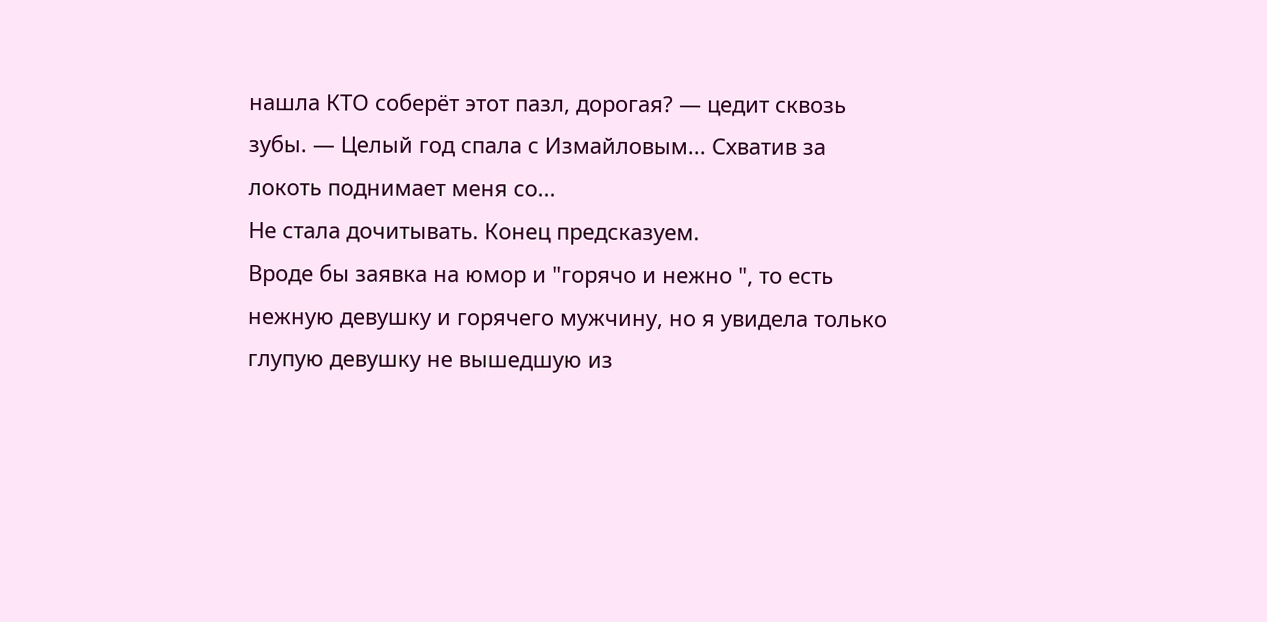нашла КТО соберёт этот пазл, дорогая? — цедит сквозь зубы. — Целый год спала с Измайловым... Схватив за локоть поднимает меня со...
Не стала дочитывать. Конец предсказуем.
Вроде бы заявка на юмор и "горячо и нежно ", то есть нежную девушку и горячего мужчину, но я увидела только глупую девушку не вышедшую из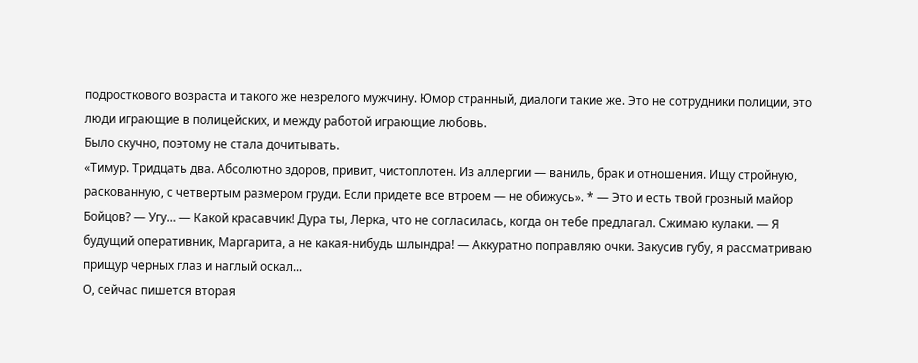подросткового возраста и такого же незрелого мужчину. Юмор странный, диалоги такие же. Это не сотрудники полиции, это люди играющие в полицейских, и между работой играющие любовь.
Было скучно, поэтому не стала дочитывать.
«Тимур. Тридцать два. Абсолютно здоров, привит, чистоплотен. Из аллергии — ваниль, брак и отношения. Ищу стройную, раскованную, с четвертым размером груди. Если придете все втроем — не обижусь». * — Это и есть твой грозный майор Бойцов? — Угу… — Какой красавчик! Дура ты, Лерка, что не согласилась, когда он тебе предлагал. Сжимаю кулаки. — Я будущий оперативник, Маргарита, а не какая-нибудь шлындра! — Аккуратно поправляю очки. Закусив губу, я рассматриваю прищур черных глаз и наглый оскал...
О, сейчас пишется вторая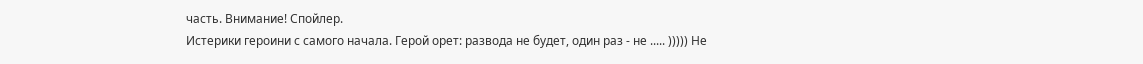часть. Внимание! Спойлер.
Истерики героини с самого начала. Герой орет: развода не будет, один раз - не ..... ))))) Не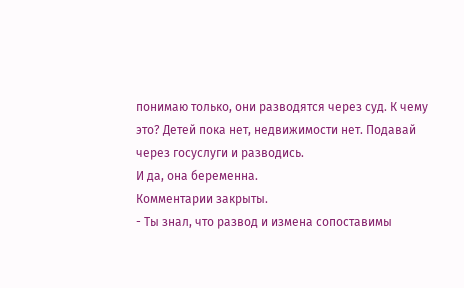понимаю только, они разводятся через суд. К чему это? Детей пока нет, недвижимости нет. Подавай через госуслуги и разводись.
И да, она беременна.
Комментарии закрыты.
- Ты знал, что развод и измена сопоставимы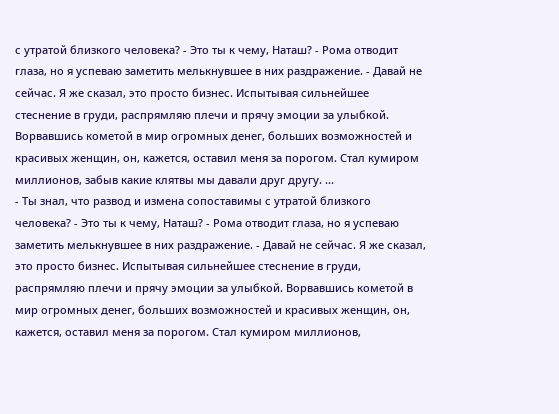с утратой близкого человека? - Это ты к чему, Наташ? - Рома отводит глаза, но я успеваю заметить мелькнувшее в них раздражение. - Давай не сейчас. Я же сказал, это просто бизнес. Испытывая сильнейшее стеснение в груди, распрямляю плечи и прячу эмоции за улыбкой. Ворвавшись кометой в мир огромных денег, больших возможностей и красивых женщин, он, кажется, оставил меня за порогом. Стал кумиром миллионов, забыв какие клятвы мы давали друг другу. ...
- Ты знал, что развод и измена сопоставимы с утратой близкого человека? - Это ты к чему, Наташ? - Рома отводит глаза, но я успеваю заметить мелькнувшее в них раздражение. - Давай не сейчас. Я же сказал, это просто бизнес. Испытывая сильнейшее стеснение в груди, распрямляю плечи и прячу эмоции за улыбкой. Ворвавшись кометой в мир огромных денег, больших возможностей и красивых женщин, он, кажется, оставил меня за порогом. Стал кумиром миллионов,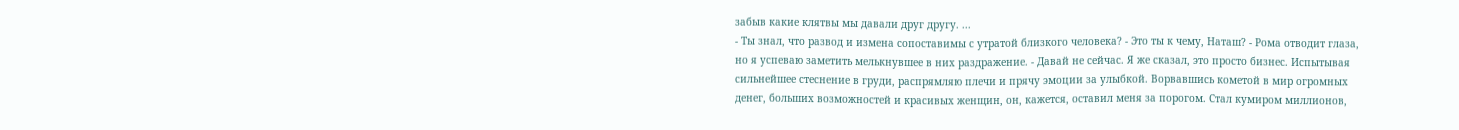забыв какие клятвы мы давали друг другу. ...
- Ты знал, что развод и измена сопоставимы с утратой близкого человека? - Это ты к чему, Наташ? - Рома отводит глаза, но я успеваю заметить мелькнувшее в них раздражение. - Давай не сейчас. Я же сказал, это просто бизнес. Испытывая сильнейшее стеснение в груди, распрямляю плечи и прячу эмоции за улыбкой. Ворвавшись кометой в мир огромных денег, больших возможностей и красивых женщин, он, кажется, оставил меня за порогом. Стал кумиром миллионов,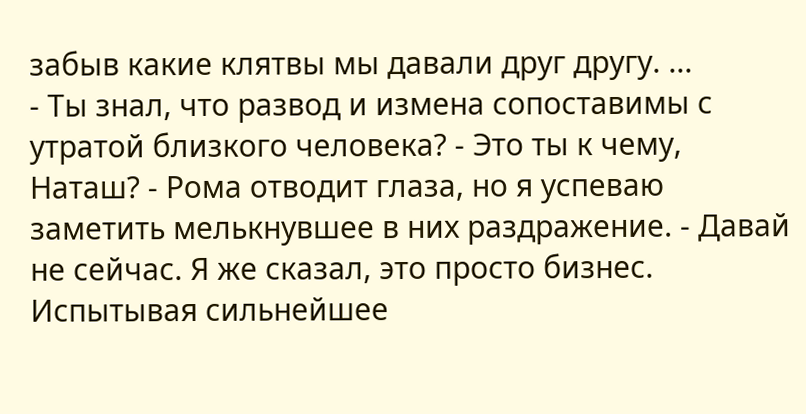забыв какие клятвы мы давали друг другу. ...
- Ты знал, что развод и измена сопоставимы с утратой близкого человека? - Это ты к чему, Наташ? - Рома отводит глаза, но я успеваю заметить мелькнувшее в них раздражение. - Давай не сейчас. Я же сказал, это просто бизнес. Испытывая сильнейшее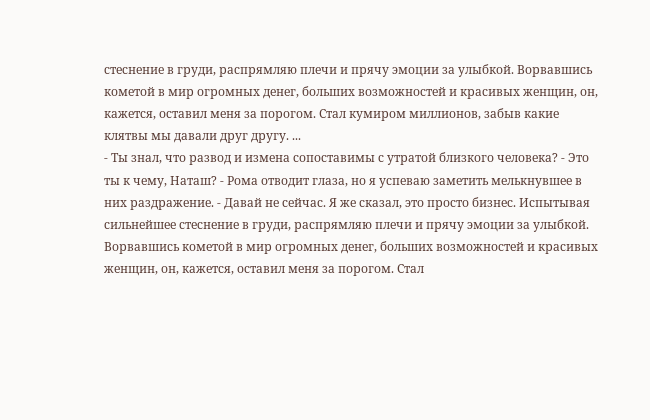стеснение в груди, распрямляю плечи и прячу эмоции за улыбкой. Ворвавшись кометой в мир огромных денег, больших возможностей и красивых женщин, он, кажется, оставил меня за порогом. Стал кумиром миллионов, забыв какие клятвы мы давали друг другу. ...
- Ты знал, что развод и измена сопоставимы с утратой близкого человека? - Это ты к чему, Наташ? - Рома отводит глаза, но я успеваю заметить мелькнувшее в них раздражение. - Давай не сейчас. Я же сказал, это просто бизнес. Испытывая сильнейшее стеснение в груди, распрямляю плечи и прячу эмоции за улыбкой. Ворвавшись кометой в мир огромных денег, больших возможностей и красивых женщин, он, кажется, оставил меня за порогом. Стал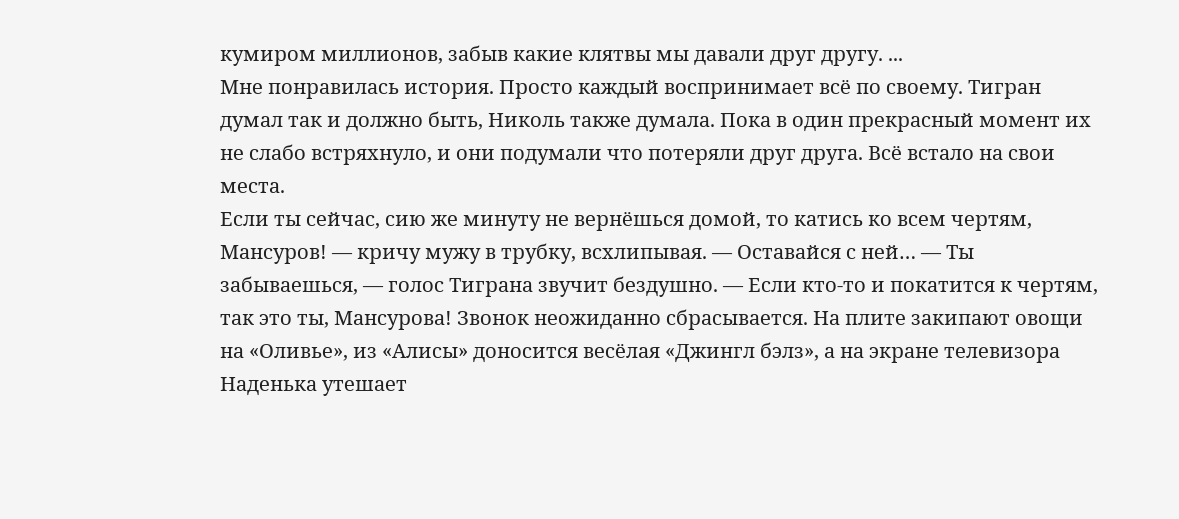кумиром миллионов, забыв какие клятвы мы давали друг другу. ...
Мне понравилась история. Просто каждый воспринимает всё по своему. Тигран думал так и должно быть, Николь также думала. Пока в один прекрасный момент их не слабо встряхнуло, и они подумали что потеряли друг друга. Всё встало на свои места.
Если ты сейчас, сию же минуту не вернёшься домой, то катись ко всем чертям, Мансуров! — кричу мужу в трубку, всхлипывая. — Оставайся с ней… — Ты забываешься, — голос Тиграна звучит бездушно. — Если кто-то и покатится к чертям, так это ты, Мансурова! Звонок неожиданно сбрасывается. На плите закипают овощи на «Оливье», из «Алисы» доносится весёлая «Джингл бэлз», а на экране телевизора Наденька утешает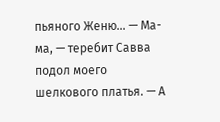пьяного Женю… — Ма-ма, — теребит Савва подол моего шелкового платья. — А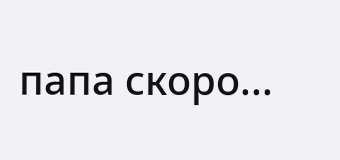папа скоро...